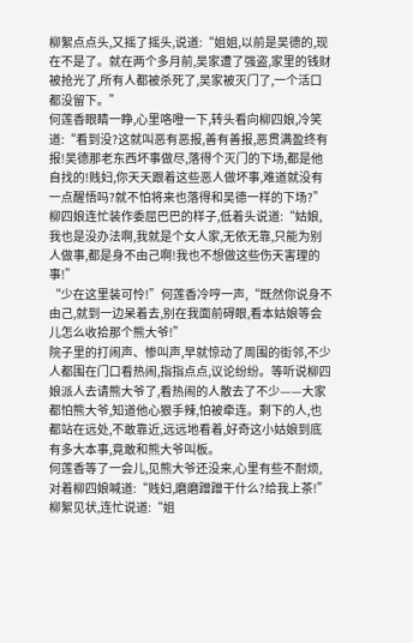柳絮点点头,又摇了摇头,说道:“姐姐,以前是吴德的,现在不是了。就在两个多月前,吴家遭了强盗,家里的钱财被抢光了,所有人都被杀死了,吴家被灭门了,一个活口都没留下。”
何莲香眼睛一睁,心里咯噔一下,转头看向柳四娘,冷笑道:“看到没?这就叫恶有恶报,善有善报,恶贯满盈终有报!吴德那老东西坏事做尽,落得个灭门的下场,都是他自找的!贱妇,你天天跟着这些恶人做坏事,难道就没有一点醒悟吗?就不怕将来也落得和吴德一样的下场?”
柳四娘连忙装作委屈巴巴的样子,低着头说道:“姑娘,我也是没办法啊,我就是个女人家,无依无靠,只能为别人做事,都是身不由己啊!我也不想做这些伤天害理的事!”
“少在这里装可怜!”何莲香冷哼一声,“既然你说身不由己,就到一边呆着去,别在我面前碍眼,看本姑娘等会儿怎么收拾那个熊大爷!”
院子里的打闹声、惨叫声,早就惊动了周围的街邻,不少人都围在门口看热闹,指指点点,议论纷纷。等听说柳四娘派人去请熊大爷了,看热闹的人散去了不少——大家都怕熊大爷,知道他心狠手辣,怕被牵连。剩下的人,也都站在远处,不敢靠近,远远地看着,好奇这小姑娘到底有多大本事,竟敢和熊大爷叫板。
何莲香等了一会儿,见熊大爷还没来,心里有些不耐烦,对着柳四娘喊道:“贱妇,磨磨蹭蹭干什么?给我上茶!”
柳絮见状,连忙说道:“姐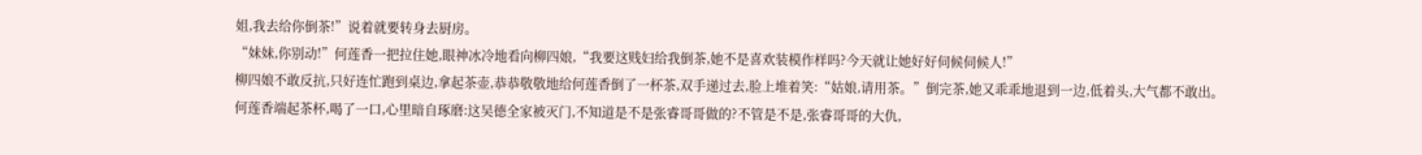姐,我去给你倒茶!”说着就要转身去厨房。
“妹妹,你别动!”何莲香一把拉住她,眼神冰冷地看向柳四娘,“我要这贱妇给我倒茶,她不是喜欢装模作样吗?今天就让她好好伺候伺候人!”
柳四娘不敢反抗,只好连忙跑到桌边,拿起茶壶,恭恭敬敬地给何莲香倒了一杯茶,双手递过去,脸上堆着笑:“姑娘,请用茶。”倒完茶,她又乖乖地退到一边,低着头,大气都不敢出。
何莲香端起茶杯,喝了一口,心里暗自琢磨:这吴德全家被灭门,不知道是不是张睿哥哥做的?不管是不是,张睿哥哥的大仇,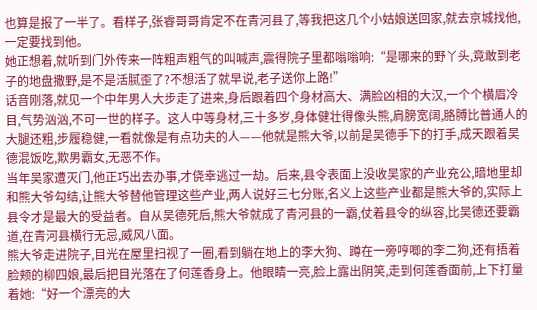也算是报了一半了。看样子,张睿哥哥肯定不在青河县了,等我把这几个小姑娘送回家,就去京城找他,一定要找到他。
她正想着,就听到门外传来一阵粗声粗气的叫喊声,震得院子里都嗡嗡响:“是哪来的野丫头,竟敢到老子的地盘撒野,是不是活腻歪了?不想活了就早说,老子送你上路!”
话音刚落,就见一个中年男人大步走了进来,身后跟着四个身材高大、满脸凶相的大汉,一个个横眉冷目,气势汹汹,不可一世的样子。这人中等身材,三十多岁,身体健壮得像头熊,肩膀宽阔,胳膊比普通人的大腿还粗,步履稳健,一看就像是有点功夫的人——他就是熊大爷,以前是吴德手下的打手,成天跟着吴德混饭吃,欺男霸女,无恶不作。
当年吴家遭灭门,他正巧出去办事,才侥幸逃过一劫。后来,县令表面上没收吴家的产业充公,暗地里却和熊大爷勾结,让熊大爷替他管理这些产业,两人说好三七分账,名义上这些产业都是熊大爷的,实际上县令才是最大的受益者。自从吴德死后,熊大爷就成了青河县的一霸,仗着县令的纵容,比吴德还要霸道,在青河县横行无忌,威风八面。
熊大爷走进院子,目光在屋里扫视了一圈,看到躺在地上的李大狗、蹲在一旁哼唧的李二狗,还有捂着脸颊的柳四娘,最后把目光落在了何莲香身上。他眼睛一亮,脸上露出阴笑,走到何莲香面前,上下打量着她:“好一个漂亮的大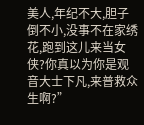美人,年纪不大,胆子倒不小,没事不在家绣花,跑到这儿来当女侠?你真以为你是观音大士下凡,来普救众生啊?”